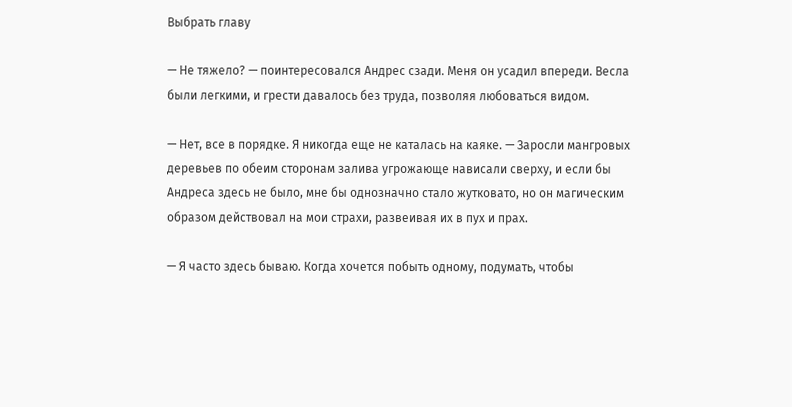Выбрать главу

— Не тяжело? — поинтересовался Андрес сзади. Меня он усадил впереди. Весла были легкими, и грести давалось без труда, позволяя любоваться видом.

— Нет, все в порядке. Я никогда еще не каталась на каяке. — Заросли мангровых деревьев по обеим сторонам залива угрожающе нависали сверху, и если бы Андреса здесь не было, мне бы однозначно стало жутковато, но он магическим образом действовал на мои страхи, развеивая их в пух и прах.

— Я часто здесь бываю. Когда хочется побыть одному, подумать, чтобы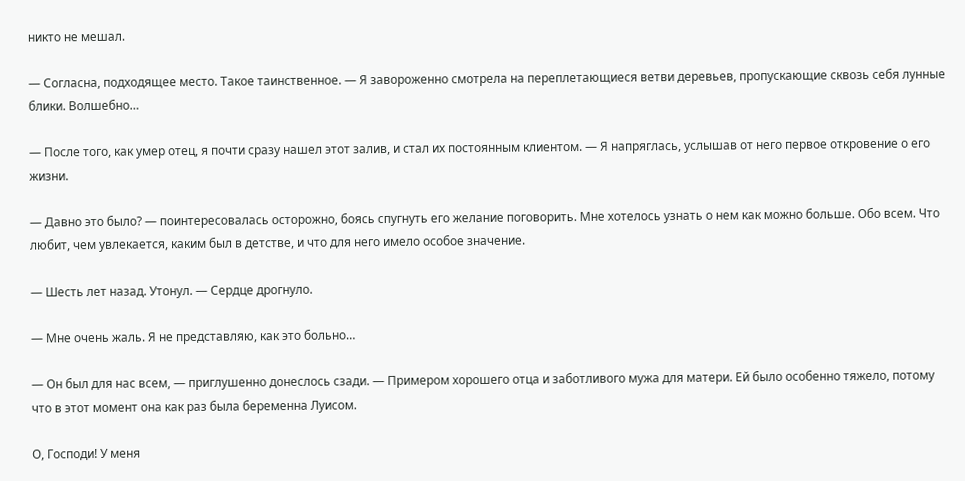никто не мешал.

— Согласна, подходящее место. Такое таинственное. — Я завороженно смотрела на переплетающиеся ветви деревьев, пропускающие сквозь себя лунные блики. Волшебно…

— После того, как умер отец, я почти сразу нашел этот залив, и стал их постоянным клиентом. — Я напряглась, услышав от него первое откровение о его жизни.

— Давно это было? — поинтересовалась осторожно, боясь спугнуть его желание поговорить. Мне хотелось узнать о нем как можно больше. Обо всем. Что любит, чем увлекается, каким был в детстве, и что для него имело особое значение.

— Шесть лет назад. Утонул. — Сердце дрогнуло.

— Мне очень жаль. Я не представляю, как это больно…

— Он был для нас всем, — приглушенно донеслось сзади. — Примером хорошего отца и заботливого мужа для матери. Ей было особенно тяжело, потому что в этот момент она как раз была беременна Луисом.

О, Господи! У меня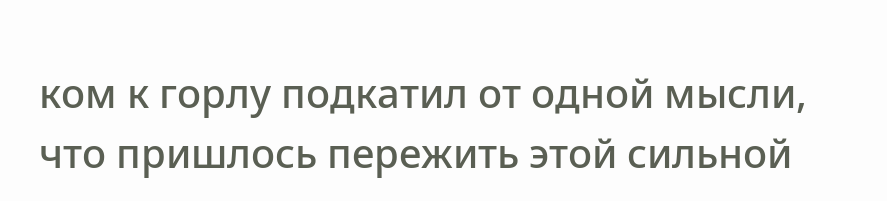ком к горлу подкатил от одной мысли, что пришлось пережить этой сильной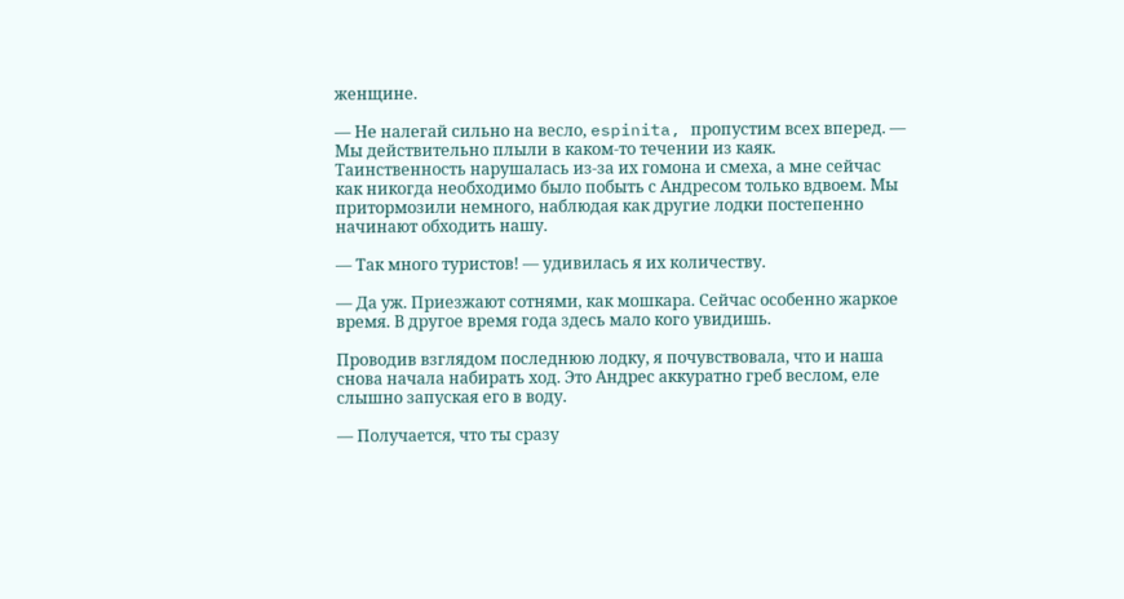женщине.

— Не налегай сильно на весло, espinita, пропустим всех вперед. — Мы действительно плыли в каком-то течении из каяк. Таинственность нарушалась из-за их гомона и смеха, а мне сейчас как никогда необходимо было побыть с Андресом только вдвоем. Мы притормозили немного, наблюдая как другие лодки постепенно начинают обходить нашу.

— Так много туристов! — удивилась я их количеству.

— Да уж. Приезжают сотнями, как мошкара. Сейчас особенно жаркое время. В другое время года здесь мало кого увидишь.

Проводив взглядом последнюю лодку, я почувствовала, что и наша снова начала набирать ход. Это Андрес аккуратно греб веслом, еле слышно запуская его в воду.

— Получается, что ты сразу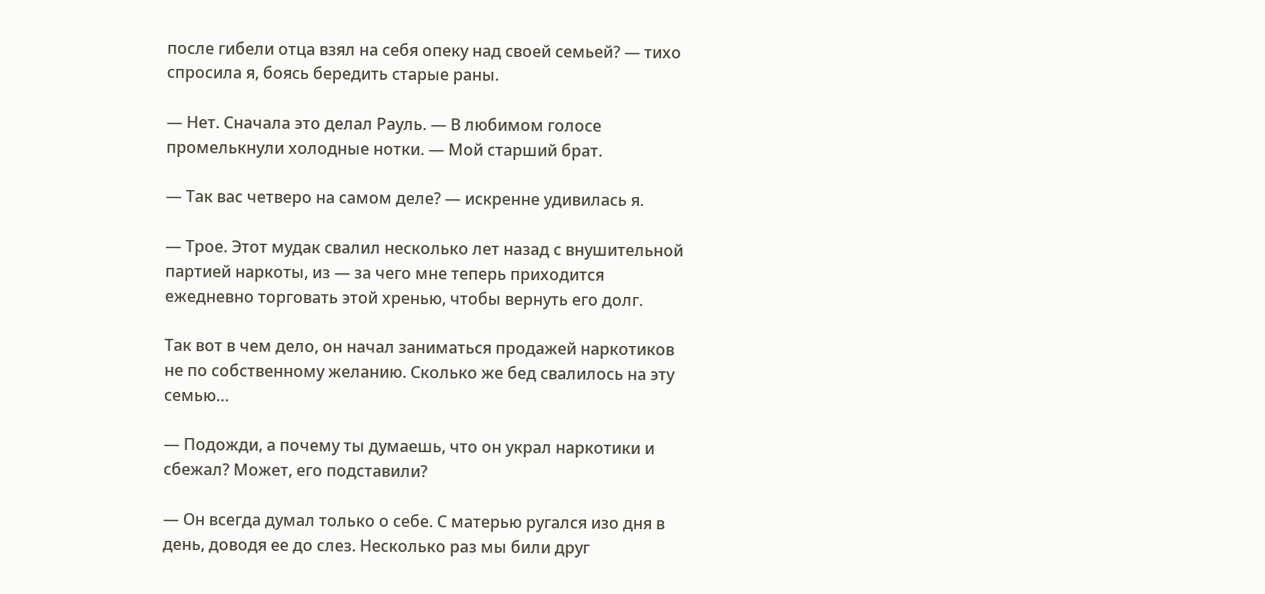после гибели отца взял на себя опеку над своей семьей? — тихо спросила я, боясь бередить старые раны.

— Нет. Сначала это делал Рауль. — В любимом голосе промелькнули холодные нотки. — Мой старший брат.

— Так вас четверо на самом деле? — искренне удивилась я.

— Трое. Этот мудак свалил несколько лет назад с внушительной партией наркоты, из — за чего мне теперь приходится ежедневно торговать этой хренью, чтобы вернуть его долг.

Так вот в чем дело, он начал заниматься продажей наркотиков не по собственному желанию. Сколько же бед свалилось на эту семью…

— Подожди, а почему ты думаешь, что он украл наркотики и сбежал? Может, его подставили?

— Он всегда думал только о себе. С матерью ругался изо дня в день, доводя ее до слез. Несколько раз мы били друг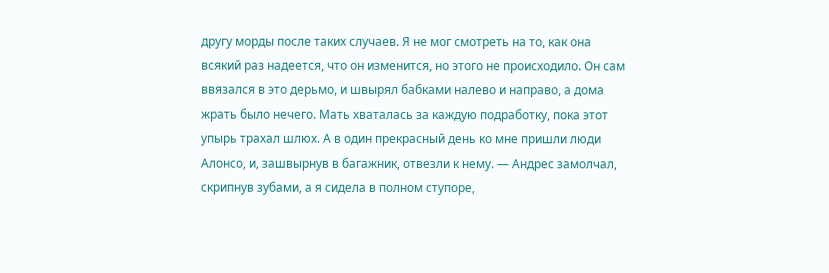другу морды после таких случаев. Я не мог смотреть на то, как она всякий раз надеется, что он изменится, но этого не происходило. Он сам ввязался в это дерьмо, и швырял бабками налево и направо, а дома жрать было нечего. Мать хваталась за каждую подработку, пока этот упырь трахал шлюх. А в один прекрасный день ко мне пришли люди Алонсо, и, зашвырнув в багажник, отвезли к нему. — Андрес замолчал, скрипнув зубами, а я сидела в полном ступоре,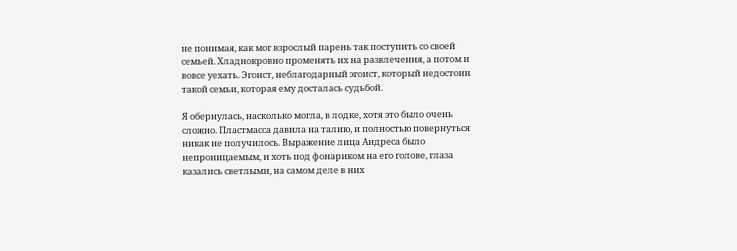не понимая, как мог взрослый парень так поступить со своей семьей. Хладнокровно променять их на развлечения, а потом и вовсе уехать. Эгоист, неблагодарный эгоист, который недостоин такой семьи, которая ему досталась судьбой.

Я обернулась, насколько могла, в лодке, хотя это было очень сложно. Пластмасса давила на талию, и полностью повернуться никак не получилось. Выражение лица Андреса было непроницаемым, и хоть под фонариком на его голове, глаза казались светлыми, на самом деле в них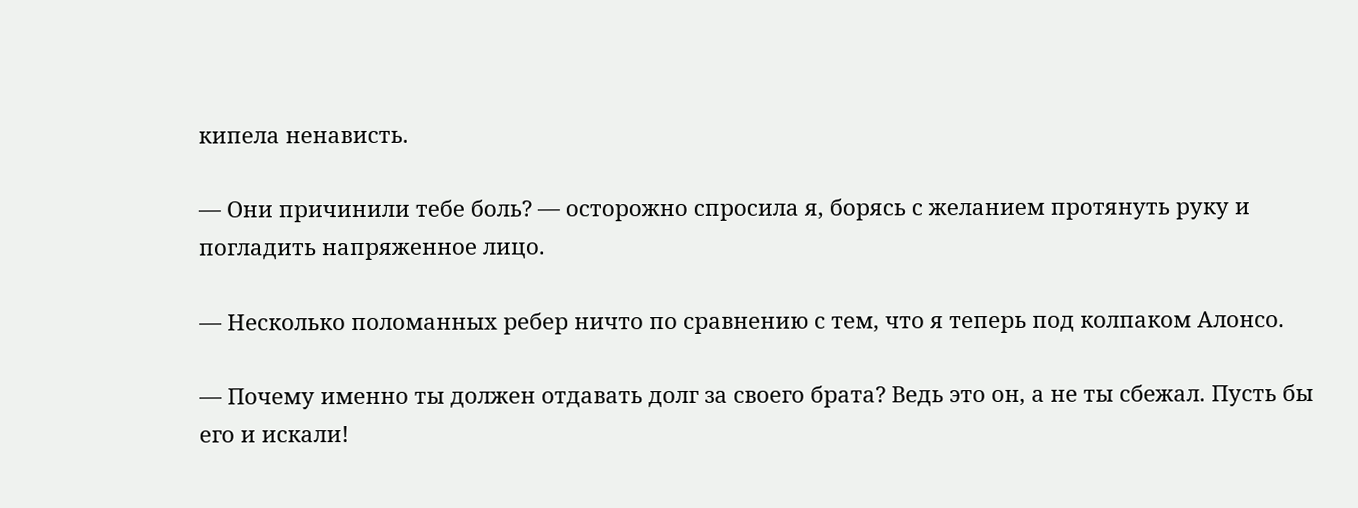кипела ненависть.

— Они причинили тебе боль? — осторожно спросила я, борясь с желанием протянуть руку и погладить напряженное лицо.

— Несколько поломанных ребер ничто по сравнению с тем, что я теперь под колпаком Алонсо.

— Почему именно ты должен отдавать долг за своего брата? Ведь это он, а не ты сбежал. Пусть бы его и искали!